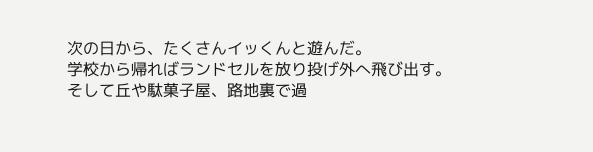次の日から、たくさんイッくんと遊んだ。
学校から帰ればランドセルを放り投げ外へ飛び出す。
そして丘や駄菓子屋、路地裏で過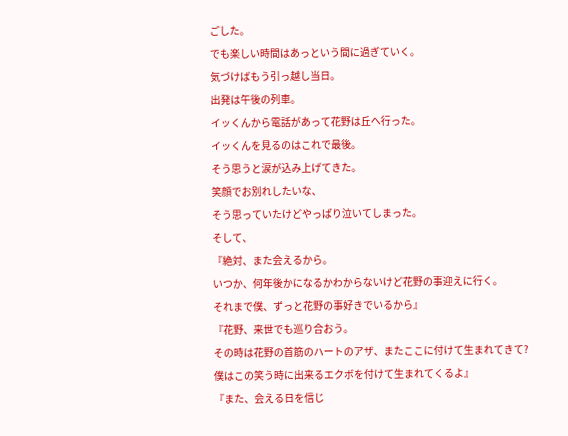ごした。
でも楽しい時間はあっという間に過ぎていく。
気づけばもう引っ越し当日。
出発は午後の列車。
イッくんから電話があって花野は丘へ行った。
イッくんを見るのはこれで最後。
そう思うと涙が込み上げてきた。
笑顔でお別れしたいな、
そう思っていたけどやっぱり泣いてしまった。
そして、
『絶対、また会えるから。
いつか、何年後かになるかわからないけど花野の事迎えに行く。
それまで僕、ずっと花野の事好きでいるから』
『花野、来世でも巡り合おう。
その時は花野の首筋のハートのアザ、またここに付けて生まれてきて?
僕はこの笑う時に出来るエクボを付けて生まれてくるよ』
『また、会える日を信じ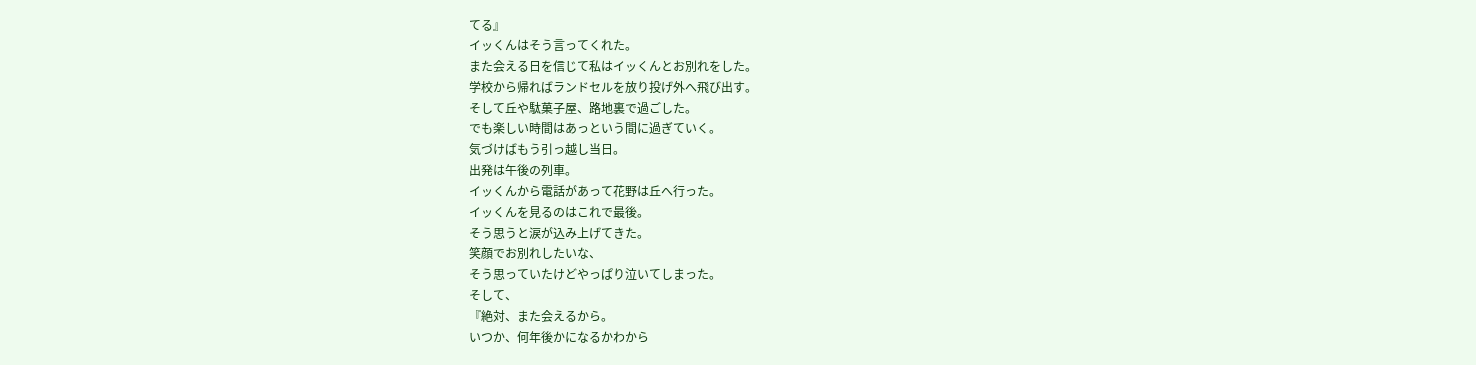てる』
イッくんはそう言ってくれた。
また会える日を信じて私はイッくんとお別れをした。
学校から帰ればランドセルを放り投げ外へ飛び出す。
そして丘や駄菓子屋、路地裏で過ごした。
でも楽しい時間はあっという間に過ぎていく。
気づけばもう引っ越し当日。
出発は午後の列車。
イッくんから電話があって花野は丘へ行った。
イッくんを見るのはこれで最後。
そう思うと涙が込み上げてきた。
笑顔でお別れしたいな、
そう思っていたけどやっぱり泣いてしまった。
そして、
『絶対、また会えるから。
いつか、何年後かになるかわから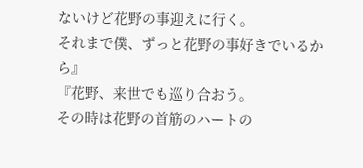ないけど花野の事迎えに行く。
それまで僕、ずっと花野の事好きでいるから』
『花野、来世でも巡り合おう。
その時は花野の首筋のハートの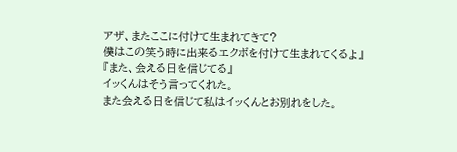アザ、またここに付けて生まれてきて?
僕はこの笑う時に出来るエクボを付けて生まれてくるよ』
『また、会える日を信じてる』
イッくんはそう言ってくれた。
また会える日を信じて私はイッくんとお別れをした。